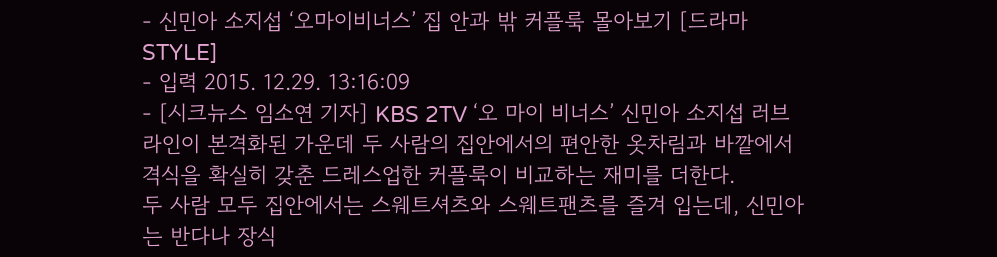- 신민아 소지섭 ‘오마이비너스’ 집 안과 밖 커플룩 몰아보기 [드라마 STYLE]
- 입력 2015. 12.29. 13:16:09
- [시크뉴스 임소연 기자] KBS 2TV ‘오 마이 비너스’ 신민아 소지섭 러브라인이 본격화된 가운데 두 사람의 집안에서의 편안한 옷차림과 바깥에서 격식을 확실히 갖춘 드레스업한 커플룩이 비교하는 재미를 더한다.
두 사람 모두 집안에서는 스웨트셔츠와 스웨트팬츠를 즐겨 입는데, 신민아는 반다나 장식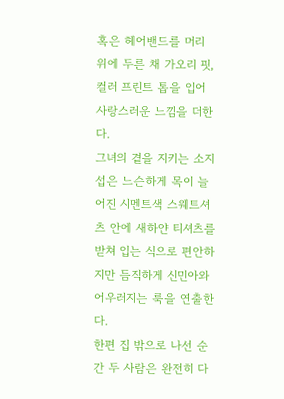혹은 헤어밴드를 머리 위에 두른 채 가오리 핏, 컬러 프린트 톱을 입어 사랑스러운 느낌을 더한다.
그녀의 곁을 지키는 소지섭은 느슨하게 목이 늘어진 시멘트색 스웨트셔츠 안에 새하얀 티셔츠를 받쳐 입는 식으로 편안하지만 듬직하게 신민아와 어우러지는 룩을 연출한다.
한편 집 밖으로 나선 순간 두 사람은 완전히 다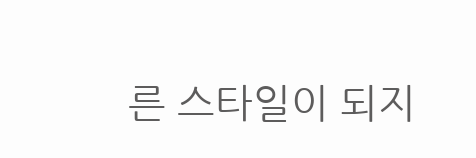른 스타일이 되지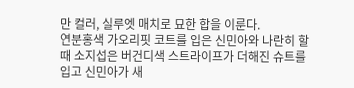만 컬러, 실루엣 매치로 묘한 합을 이룬다.
연분홍색 가오리핏 코트를 입은 신민아와 나란히 할 때 소지섭은 버건디색 스트라이프가 더해진 슈트를 입고 신민아가 새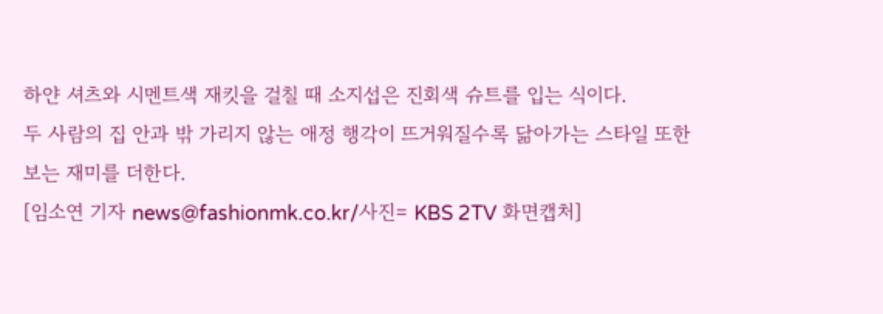하얀 셔츠와 시멘트색 재킷을 걸칠 때 소지섭은 진회색 슈트를 입는 식이다.
두 사람의 집 안과 밖 가리지 않는 애정 행각이 뜨거워질수록 닮아가는 스타일 또한 보는 재미를 더한다.
[임소연 기자 news@fashionmk.co.kr/사진= KBS 2TV 화면캡처]